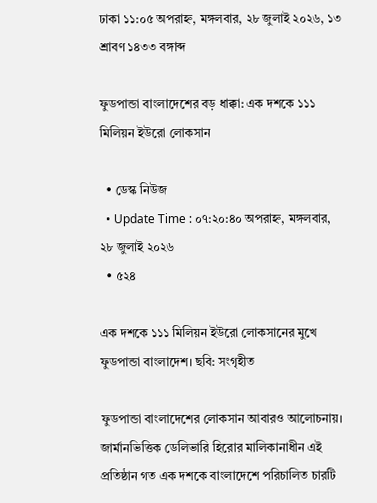ঢাকা ১১:০৫ অপরাহ্ন, মঙ্গলবার, ২৮ জুলাই ২০২৬, ১৩ শ্রাবণ ১৪৩৩ বঙ্গাব্দ

ফুডপান্ডা বাংলাদেশের বড় ধাক্কা: এক দশকে ১১১ মিলিয়ন ইউরো লোকসান

  • ডেস্ক নিউজ
  • Update Time : ০৭:২০:৪০ অপরাহ্ন, মঙ্গলবার, ২৮ জুলাই ২০২৬
  • ৫২৪

এক দশকে ১১১ মিলিয়ন ইউরো লোকসানের মুখে ফুডপান্ডা বাংলাদেশ। ছবি: সংগৃহীত

ফুডপান্ডা বাংলাদেশের লোকসান আবারও আলোচনায়। জার্মানভিত্তিক ডেলিভারি হিরোর মালিকানাধীন এই প্রতিষ্ঠান গত এক দশকে বাংলাদেশে পরিচালিত চারটি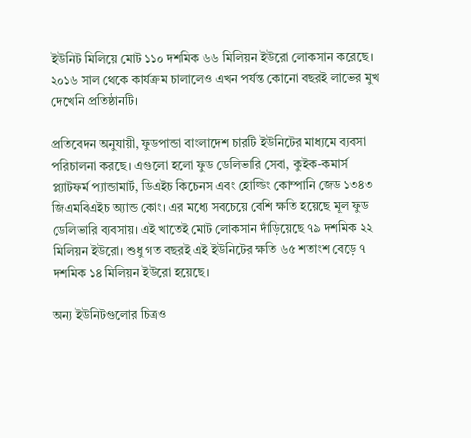ইউনিট মিলিয়ে মোট ১১০ দশমিক ৬৬ মিলিয়ন ইউরো লোকসান করেছে। ২০১৬ সাল থেকে কার্যক্রম চালালেও এখন পর্যন্ত কোনো বছরই লাভের মুখ দেখেনি প্রতিষ্ঠানটি।

প্রতিবেদন অনুযায়ী, ফুডপান্ডা বাংলাদেশ চারটি ইউনিটের মাধ্যমে ব্যবসা পরিচালনা করছে। এগুলো হলো ফুড ডেলিভারি সেবা, কুইক-কমার্স প্ল্যাটফর্ম প্যান্ডামার্ট, ডিএইচ কিচেনস এবং হোল্ডিং কোম্পানি জেড ১৩৪৩ জিএমবিএইচ অ্যান্ড কোং। এর মধ্যে সবচেয়ে বেশি ক্ষতি হয়েছে মূল ফুড ডেলিভারি ব্যবসায়। এই খাতেই মোট লোকসান দাঁড়িয়েছে ৭৯ দশমিক ২২ মিলিয়ন ইউরো। শুধু গত বছরই এই ইউনিটের ক্ষতি ৬৫ শতাংশ বেড়ে ৭ দশমিক ১৪ মিলিয়ন ইউরো হয়েছে।

অন্য ইউনিটগুলোর চিত্রও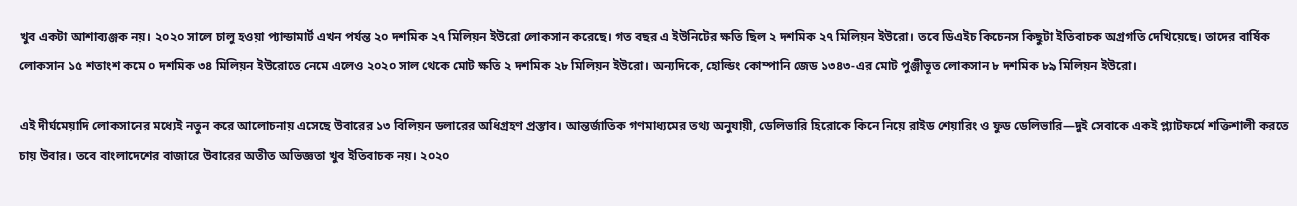খুব একটা আশাব্যঞ্জক নয়। ২০২০ সালে চালু হওয়া প্যান্ডামার্ট এখন পর্যন্ত ২০ দশমিক ২৭ মিলিয়ন ইউরো লোকসান করেছে। গত বছর এ ইউনিটের ক্ষতি ছিল ২ দশমিক ২৭ মিলিয়ন ইউরো। তবে ডিএইচ কিচেনস কিছুটা ইতিবাচক অগ্রগতি দেখিয়েছে। তাদের বার্ষিক লোকসান ১৫ শতাংশ কমে ০ দশমিক ৩৪ মিলিয়ন ইউরোতে নেমে এলেও ২০২০ সাল থেকে মোট ক্ষতি ২ দশমিক ২৮ মিলিয়ন ইউরো। অন্যদিকে, হোল্ডিং কোম্পানি জেড ১৩৪৩-এর মোট পুঞ্জীভূত লোকসান ৮ দশমিক ৮৯ মিলিয়ন ইউরো।

এই দীর্ঘমেয়াদি লোকসানের মধ্যেই নতুন করে আলোচনায় এসেছে উবারের ১৩ বিলিয়ন ডলারের অধিগ্রহণ প্রস্তাব। আন্তর্জাতিক গণমাধ্যমের তথ্য অনুযায়ী, ডেলিভারি হিরোকে কিনে নিয়ে রাইড শেয়ারিং ও ফুড ডেলিভারি—দুই সেবাকে একই প্ল্যাটফর্মে শক্তিশালী করতে চায় উবার। তবে বাংলাদেশের বাজারে উবারের অতীত অভিজ্ঞতা খুব ইতিবাচক নয়। ২০২০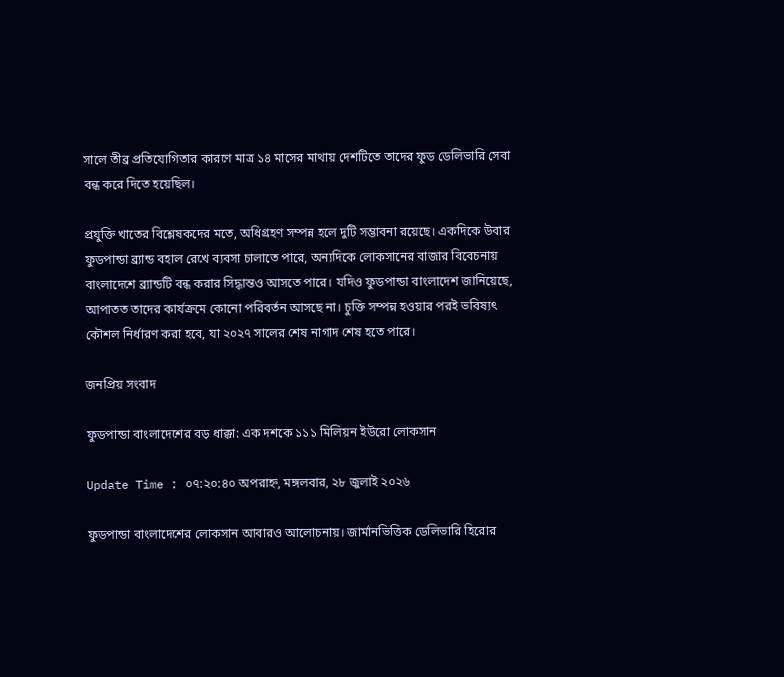সালে তীব্র প্রতিযোগিতার কারণে মাত্র ১৪ মাসের মাথায় দেশটিতে তাদের ফুড ডেলিভারি সেবা বন্ধ করে দিতে হয়েছিল।

প্রযুক্তি খাতের বিশ্লেষকদের মতে, অধিগ্রহণ সম্পন্ন হলে দুটি সম্ভাবনা রয়েছে। একদিকে উবার ফুডপান্ডা ব্র্যান্ড বহাল রেখে ব্যবসা চালাতে পারে, অন্যদিকে লোকসানের বাজার বিবেচনায় বাংলাদেশে ব্র্যান্ডটি বন্ধ করার সিদ্ধান্তও আসতে পারে। যদিও ফুডপান্ডা বাংলাদেশ জানিয়েছে, আপাতত তাদের কার্যক্রমে কোনো পরিবর্তন আসছে না। চুক্তি সম্পন্ন হওয়ার পরই ভবিষ্যৎ কৌশল নির্ধারণ করা হবে, যা ২০২৭ সালের শেষ নাগাদ শেষ হতে পারে।

জনপ্রিয় সংবাদ

ফুডপান্ডা বাংলাদেশের বড় ধাক্কা: এক দশকে ১১১ মিলিয়ন ইউরো লোকসান

Update Time : ০৭:২০:৪০ অপরাহ্ন, মঙ্গলবার, ২৮ জুলাই ২০২৬

ফুডপান্ডা বাংলাদেশের লোকসান আবারও আলোচনায়। জার্মানভিত্তিক ডেলিভারি হিরোর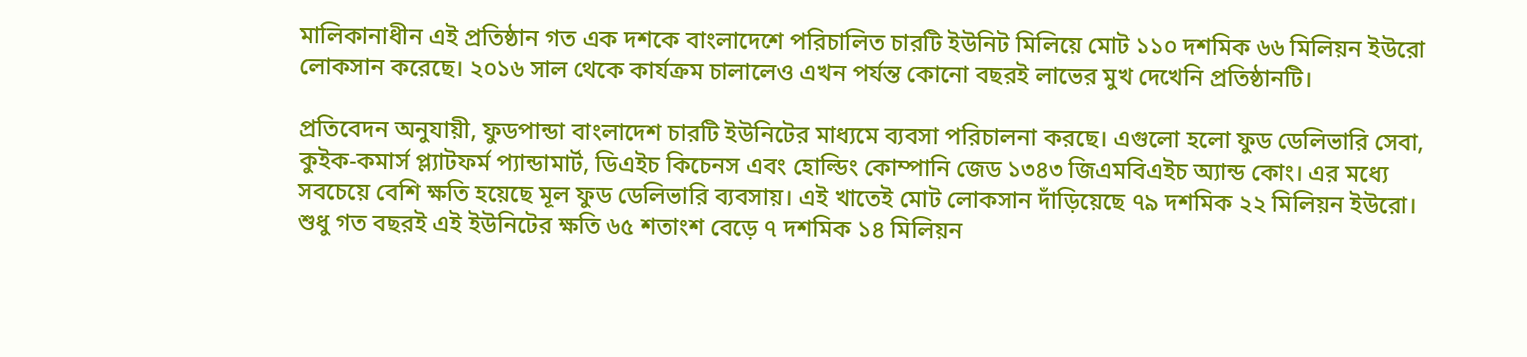মালিকানাধীন এই প্রতিষ্ঠান গত এক দশকে বাংলাদেশে পরিচালিত চারটি ইউনিট মিলিয়ে মোট ১১০ দশমিক ৬৬ মিলিয়ন ইউরো লোকসান করেছে। ২০১৬ সাল থেকে কার্যক্রম চালালেও এখন পর্যন্ত কোনো বছরই লাভের মুখ দেখেনি প্রতিষ্ঠানটি।

প্রতিবেদন অনুযায়ী, ফুডপান্ডা বাংলাদেশ চারটি ইউনিটের মাধ্যমে ব্যবসা পরিচালনা করছে। এগুলো হলো ফুড ডেলিভারি সেবা, কুইক-কমার্স প্ল্যাটফর্ম প্যান্ডামার্ট, ডিএইচ কিচেনস এবং হোল্ডিং কোম্পানি জেড ১৩৪৩ জিএমবিএইচ অ্যান্ড কোং। এর মধ্যে সবচেয়ে বেশি ক্ষতি হয়েছে মূল ফুড ডেলিভারি ব্যবসায়। এই খাতেই মোট লোকসান দাঁড়িয়েছে ৭৯ দশমিক ২২ মিলিয়ন ইউরো। শুধু গত বছরই এই ইউনিটের ক্ষতি ৬৫ শতাংশ বেড়ে ৭ দশমিক ১৪ মিলিয়ন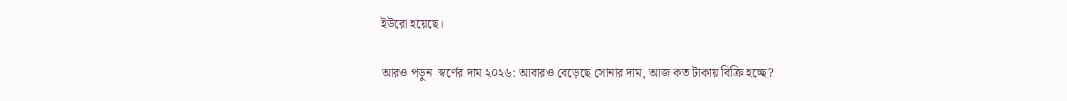ইউরো হয়েছে।

আরও পড়ুন  স্বর্ণের দাম ২০২৬: আবারও বেড়েছে সোনার দাম, আজ কত টাকায় বিক্রি হচ্ছে?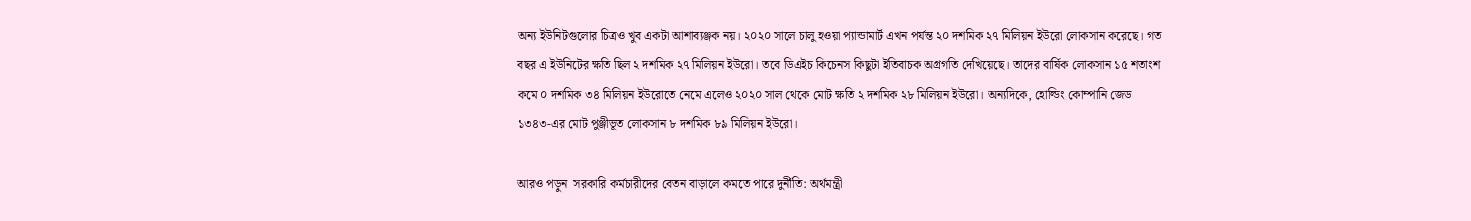অন্য ইউনিটগুলোর চিত্রও খুব একটা আশাব্যঞ্জক নয়। ২০২০ সালে চালু হওয়া প্যান্ডামার্ট এখন পর্যন্ত ২০ দশমিক ২৭ মিলিয়ন ইউরো লোকসান করেছে। গত বছর এ ইউনিটের ক্ষতি ছিল ২ দশমিক ২৭ মিলিয়ন ইউরো। তবে ডিএইচ কিচেনস কিছুটা ইতিবাচক অগ্রগতি দেখিয়েছে। তাদের বার্ষিক লোকসান ১৫ শতাংশ কমে ০ দশমিক ৩৪ মিলিয়ন ইউরোতে নেমে এলেও ২০২০ সাল থেকে মোট ক্ষতি ২ দশমিক ২৮ মিলিয়ন ইউরো। অন্যদিকে, হোল্ডিং কোম্পানি জেড ১৩৪৩-এর মোট পুঞ্জীভূত লোকসান ৮ দশমিক ৮৯ মিলিয়ন ইউরো।

আরও পড়ুন  সরকারি কর্মচারীদের বেতন বাড়ালে কমতে পারে দুর্নীতি: অর্থমন্ত্রী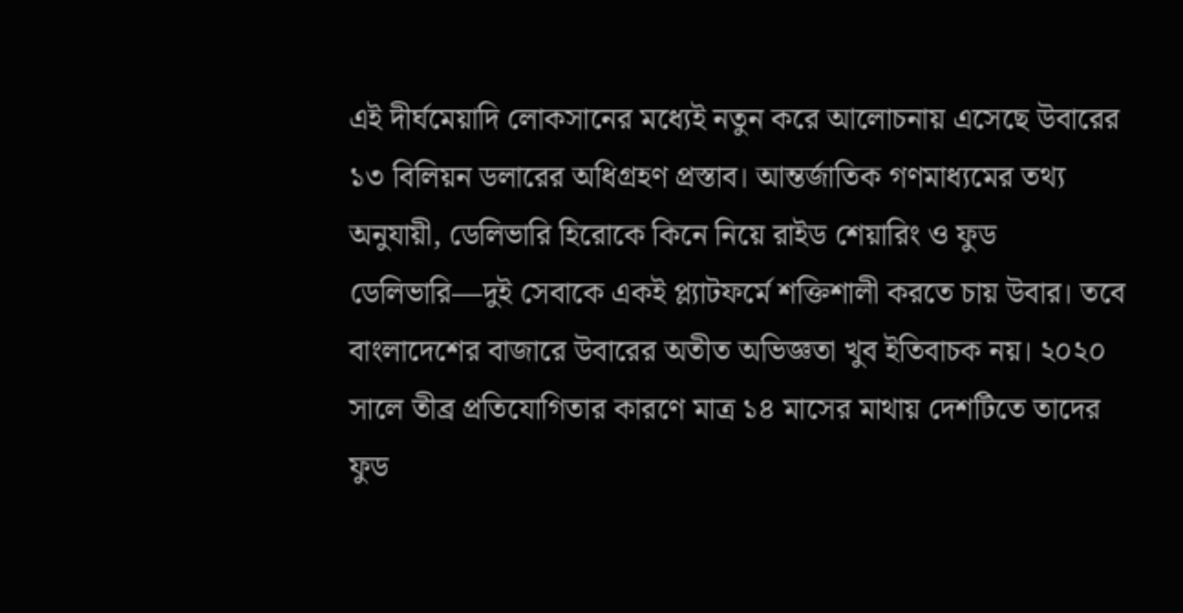এই দীর্ঘমেয়াদি লোকসানের মধ্যেই নতুন করে আলোচনায় এসেছে উবারের ১৩ বিলিয়ন ডলারের অধিগ্রহণ প্রস্তাব। আন্তর্জাতিক গণমাধ্যমের তথ্য অনুযায়ী, ডেলিভারি হিরোকে কিনে নিয়ে রাইড শেয়ারিং ও ফুড ডেলিভারি—দুই সেবাকে একই প্ল্যাটফর্মে শক্তিশালী করতে চায় উবার। তবে বাংলাদেশের বাজারে উবারের অতীত অভিজ্ঞতা খুব ইতিবাচক নয়। ২০২০ সালে তীব্র প্রতিযোগিতার কারণে মাত্র ১৪ মাসের মাথায় দেশটিতে তাদের ফুড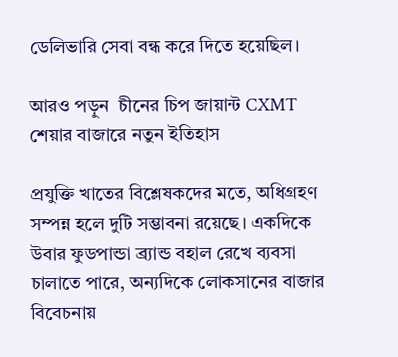ডেলিভারি সেবা বন্ধ করে দিতে হয়েছিল।

আরও পড়ুন  চীনের চিপ জায়ান্ট CXMT শেয়ার বাজারে নতুন ইতিহাস

প্রযুক্তি খাতের বিশ্লেষকদের মতে, অধিগ্রহণ সম্পন্ন হলে দুটি সম্ভাবনা রয়েছে। একদিকে উবার ফুডপান্ডা ব্র্যান্ড বহাল রেখে ব্যবসা চালাতে পারে, অন্যদিকে লোকসানের বাজার বিবেচনায়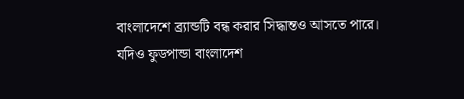বাংলাদেশে ব্র্যান্ডটি বন্ধ করার সিদ্ধান্তও আসতে পারে। যদিও ফুডপান্ডা বাংলাদেশ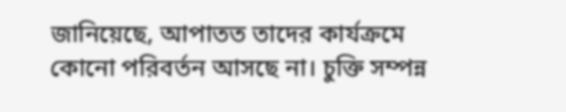জানিয়েছে, আপাতত তাদের কার্যক্রমে কোনো পরিবর্তন আসছে না। চুক্তি সম্পন্ন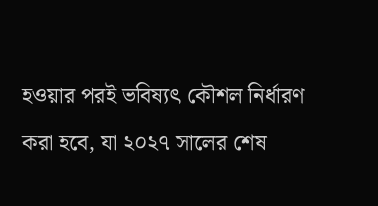হওয়ার পরই ভবিষ্যৎ কৌশল নির্ধারণ করা হবে, যা ২০২৭ সালের শেষ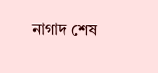নাগাদ শেষ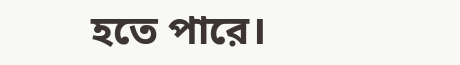হতে পারে।